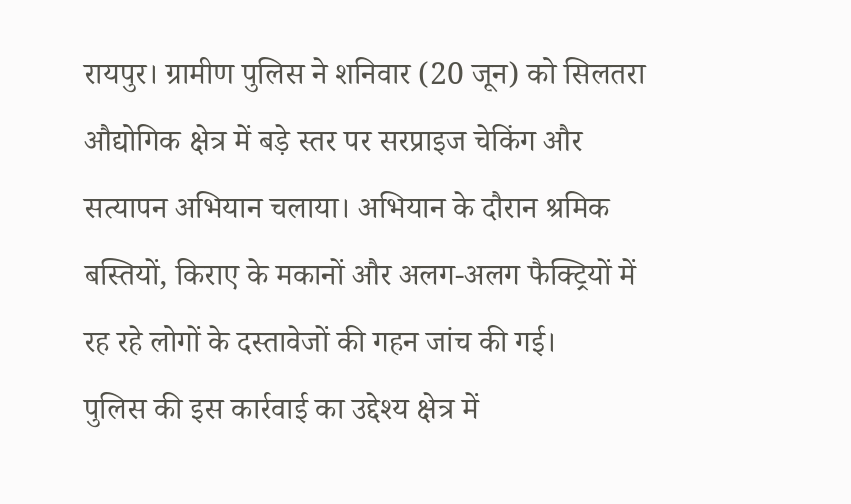रायपुर। ग्रामीण पुलिस ने शनिवार (20 जून) को सिलतरा औद्योगिक क्षेत्र में बड़े स्तर पर सरप्राइज चेकिंग और सत्यापन अभियान चलाया। अभियान के दौरान श्रमिक बस्तियों, किराए के मकानों और अलग-अलग फैक्ट्रियों में रह रहे लोगों के दस्तावेजों की गहन जांच की गई।
पुलिस की इस कार्रवाई का उद्देश्य क्षेत्र में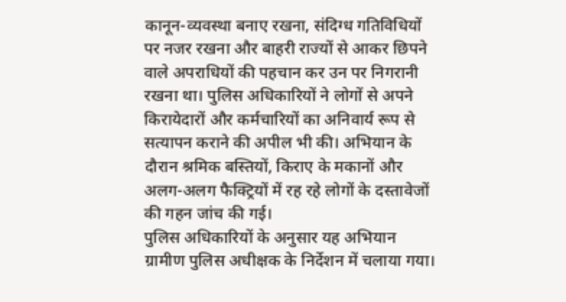कानून-व्यवस्था बनाए रखना, संदिग्ध गतिविधियों पर नजर रखना और बाहरी राज्यों से आकर छिपने वाले अपराधियों की पहचान कर उन पर निगरानी रखना था। पुलिस अधिकारियों ने लोगों से अपने किरायेदारों और कर्मचारियों का अनिवार्य रूप से सत्यापन कराने की अपील भी की। अभियान के दौरान श्रमिक बस्तियों, किराए के मकानों और अलग-अलग फैक्ट्रियों में रह रहे लोगों के दस्तावेजों की गहन जांच की गई।
पुलिस अधिकारियों के अनुसार यह अभियान ग्रामीण पुलिस अधीक्षक के निर्देशन में चलाया गया।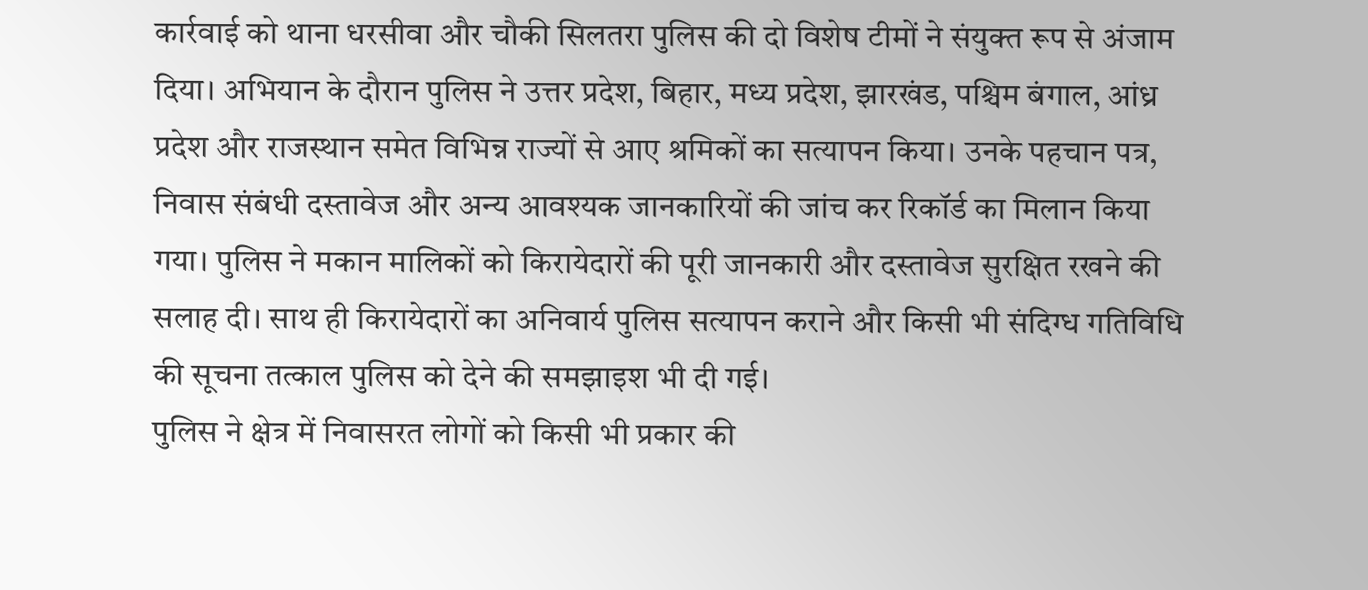कार्रवाई को थाना धरसीवा और चौकी सिलतरा पुलिस की दो विशेष टीमों ने संयुक्त रूप से अंजाम दिया। अभियान के दौरान पुलिस ने उत्तर प्रदेश, बिहार, मध्य प्रदेश, झारखंड, पश्चिम बंगाल, आंध्र प्रदेश और राजस्थान समेत विभिन्न राज्यों से आए श्रमिकों का सत्यापन किया। उनके पहचान पत्र, निवास संबंधी दस्तावेज और अन्य आवश्यक जानकारियों की जांच कर रिकॉर्ड का मिलान किया गया। पुलिस ने मकान मालिकों को किरायेदारों की पूरी जानकारी और दस्तावेज सुरक्षित रखने की सलाह दी। साथ ही किरायेदारों का अनिवार्य पुलिस सत्यापन कराने और किसी भी संदिग्ध गतिविधि की सूचना तत्काल पुलिस को देने की समझाइश भी दी गई।
पुलिस ने क्षेत्र में निवासरत लोगों को किसी भी प्रकार की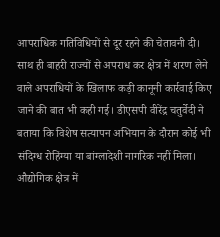आपराधिक गतिविधियों से दूर रहने की चेतावनी दी। साथ ही बाहरी राज्यों से अपराध कर क्षेत्र में शरण लेने वाले अपराधियों के खिलाफ कड़ी कानूनी कार्रवाई किए जाने की बात भी कही गई। डीएसपी वीरेंद्र चतुर्वेदी ने बताया कि विशेष सत्यापन अभियान के दौरान कोई भी संदिग्ध रोहिंग्या या बांग्लादेशी नागरिक नहीं मिला। औद्योगिक क्षेत्र में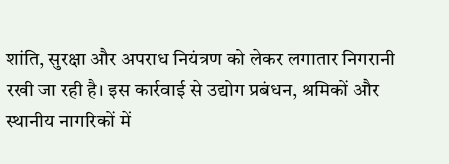शांति, सुरक्षा और अपराध नियंत्रण को लेकर लगातार निगरानी रखी जा रही है। इस कार्रवाई से उद्योग प्रबंधन, श्रमिकों और स्थानीय नागरिकों में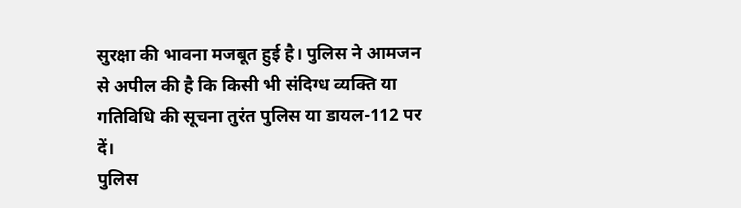सुरक्षा की भावना मजबूत हुई है। पुलिस ने आमजन से अपील की है कि किसी भी संदिग्ध व्यक्ति या गतिविधि की सूचना तुरंत पुलिस या डायल-112 पर दें।
पुलिस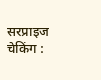सरप्राइज चेकिंग :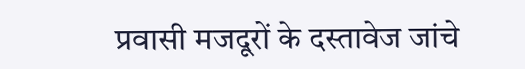प्रवासी मजदूरों के दस्तावेज जांचे